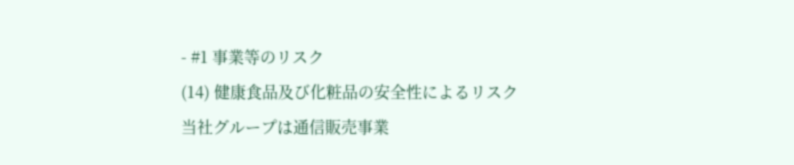- #1 事業等のリスク
(14) 健康食品及び化粧品の安全性によるリスク
当社グループは通信販売事業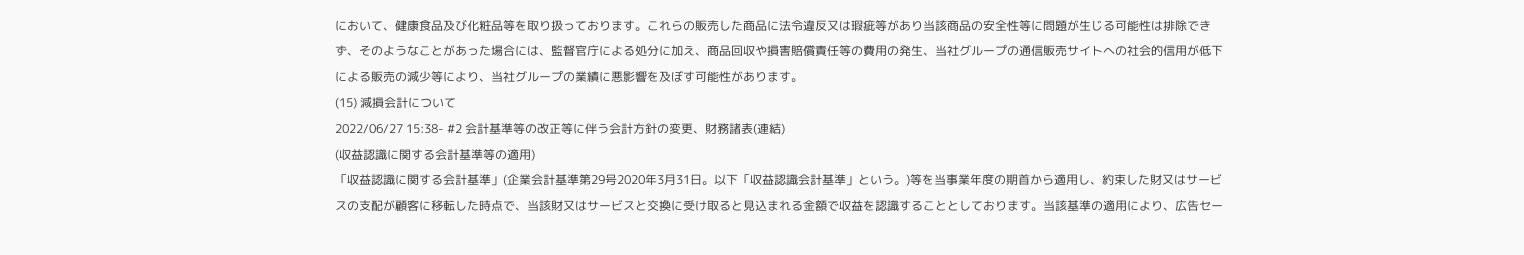において、健康食品及び化粧品等を取り扱っております。これらの販売した商品に法令違反又は瑕疵等があり当該商品の安全性等に問題が生じる可能性は排除できず、そのようなことがあった場合には、監督官庁による処分に加え、商品回収や損害賠償責任等の費用の発生、当社グループの通信販売サイトへの社会的信用が低下による販売の減少等により、当社グループの業績に悪影響を及ぼす可能性があります。
(15) 減損会計について
2022/06/27 15:38- #2 会計基準等の改正等に伴う会計方針の変更、財務諸表(連結)
(収益認識に関する会計基準等の適用)
「収益認識に関する会計基準」(企業会計基準第29号2020年3月31日。以下「収益認識会計基準」という。)等を当事業年度の期首から適用し、約束した財又はサービスの支配が顧客に移転した時点で、当該財又はサービスと交換に受け取ると見込まれる金額で収益を認識することとしております。当該基準の適用により、広告セー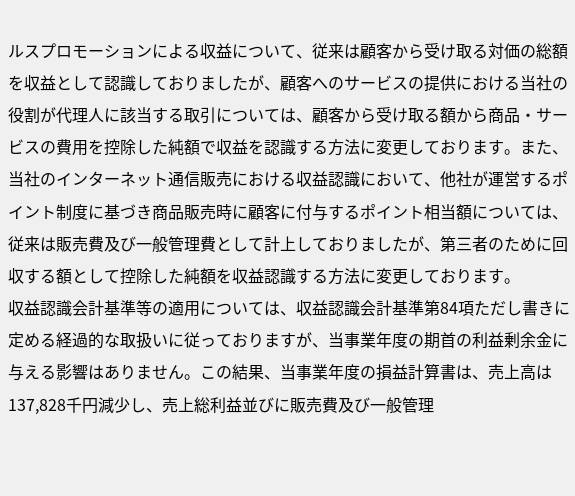ルスプロモーションによる収益について、従来は顧客から受け取る対価の総額を収益として認識しておりましたが、顧客へのサービスの提供における当社の役割が代理人に該当する取引については、顧客から受け取る額から商品・サービスの費用を控除した純額で収益を認識する方法に変更しております。また、当社のインターネット通信販売における収益認識において、他社が運営するポイント制度に基づき商品販売時に顧客に付与するポイント相当額については、従来は販売費及び一般管理費として計上しておりましたが、第三者のために回収する額として控除した純額を収益認識する方法に変更しております。
収益認識会計基準等の適用については、収益認識会計基準第84項ただし書きに定める経過的な取扱いに従っておりますが、当事業年度の期首の利益剰余金に与える影響はありません。この結果、当事業年度の損益計算書は、売上高は137,828千円減少し、売上総利益並びに販売費及び一般管理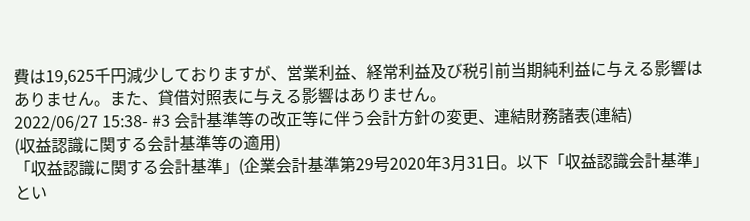費は19,625千円減少しておりますが、営業利益、経常利益及び税引前当期純利益に与える影響はありません。また、貸借対照表に与える影響はありません。
2022/06/27 15:38- #3 会計基準等の改正等に伴う会計方針の変更、連結財務諸表(連結)
(収益認識に関する会計基準等の適用)
「収益認識に関する会計基準」(企業会計基準第29号2020年3月31日。以下「収益認識会計基準」とい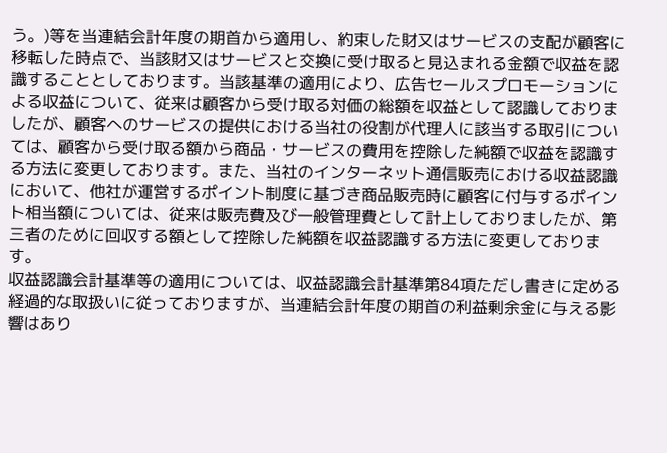う。)等を当連結会計年度の期首から適用し、約束した財又はサービスの支配が顧客に移転した時点で、当該財又はサービスと交換に受け取ると見込まれる金額で収益を認識することとしております。当該基準の適用により、広告セールスプロモーションによる収益について、従来は顧客から受け取る対価の総額を収益として認識しておりましたが、顧客へのサービスの提供における当社の役割が代理人に該当する取引については、顧客から受け取る額から商品・サービスの費用を控除した純額で収益を認識する方法に変更しております。また、当社のインターネット通信販売における収益認識において、他社が運営するポイント制度に基づき商品販売時に顧客に付与するポイント相当額については、従来は販売費及び一般管理費として計上しておりましたが、第三者のために回収する額として控除した純額を収益認識する方法に変更しております。
収益認識会計基準等の適用については、収益認識会計基準第84項ただし書きに定める経過的な取扱いに従っておりますが、当連結会計年度の期首の利益剰余金に与える影響はあり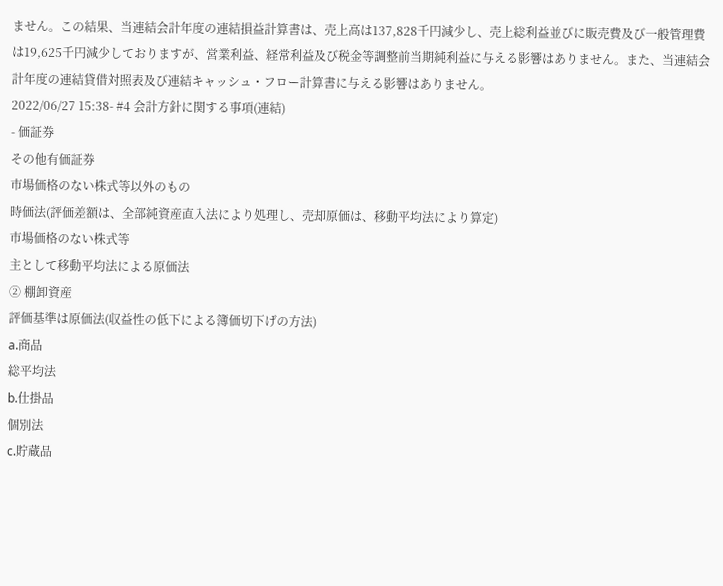ません。この結果、当連結会計年度の連結損益計算書は、売上高は137,828千円減少し、売上総利益並びに販売費及び一般管理費は19,625千円減少しておりますが、営業利益、経常利益及び税金等調整前当期純利益に与える影響はありません。また、当連結会計年度の連結貸借対照表及び連結キャッシュ・フロー計算書に与える影響はありません。
2022/06/27 15:38- #4 会計方針に関する事項(連結)
- 価証券
その他有価証券
市場価格のない株式等以外のもの
時価法(評価差額は、全部純資産直入法により処理し、売却原価は、移動平均法により算定)
市場価格のない株式等
主として移動平均法による原価法
② 棚卸資産
評価基準は原価法(収益性の低下による簿価切下げの方法)
a.商品
総平均法
b.仕掛品
個別法
c.貯蔵品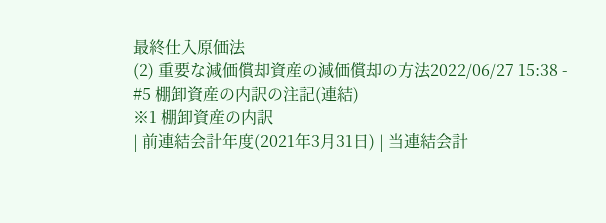最終仕入原価法
(2) 重要な減価償却資産の減価償却の方法2022/06/27 15:38 - #5 棚卸資産の内訳の注記(連結)
※1 棚卸資産の内訳
| 前連結会計年度(2021年3月31日) | 当連結会計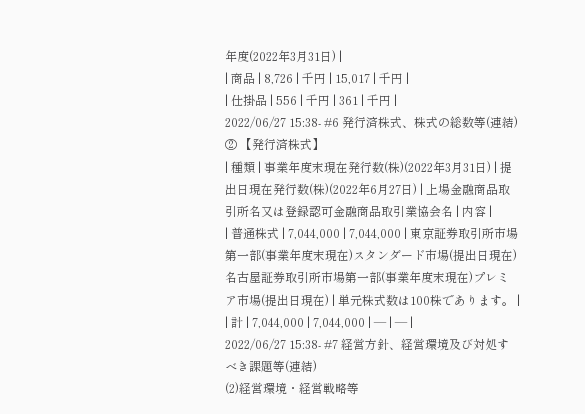年度(2022年3月31日) |
| 商品 | 8,726 | 千円 | 15,017 | 千円 |
| 仕掛品 | 556 | 千円 | 361 | 千円 |
2022/06/27 15:38- #6 発行済株式、株式の総数等(連結)
② 【発行済株式】
| 種類 | 事業年度末現在発行数(株)(2022年3月31日) | 提出日現在発行数(株)(2022年6月27日) | 上場金融商品取引所名又は登録認可金融商品取引業協会名 | 内容 |
| 普通株式 | 7,044,000 | 7,044,000 | 東京証券取引所市場第一部(事業年度末現在)スタンダード市場(提出日現在)名古屋証券取引所市場第一部(事業年度末現在)プレミア市場(提出日現在) | 単元株式数は100株であります。 |
| 計 | 7,044,000 | 7,044,000 | ― | ― |
2022/06/27 15:38- #7 経営方針、経営環境及び対処すべき課題等(連結)
(2)経営環境・経営戦略等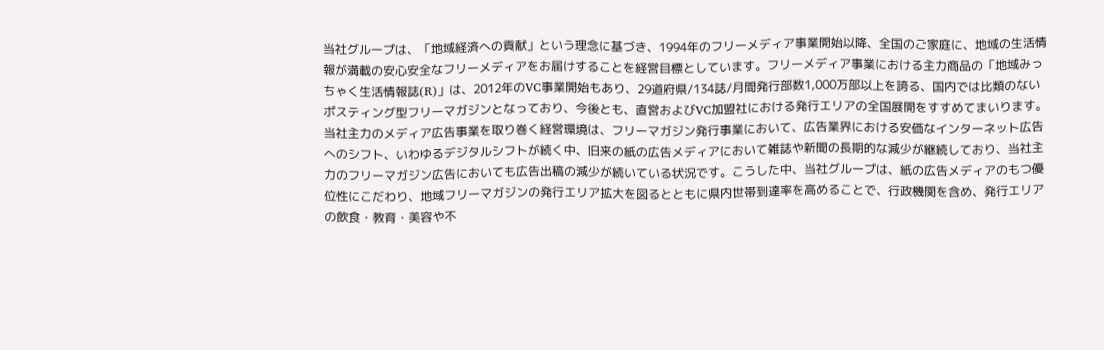当社グループは、「地域経済への貢献」という理念に基づき、1994年のフリーメディア事業開始以降、全国のご家庭に、地域の生活情報が満載の安心安全なフリーメディアをお届けすることを経営目標としています。フリーメディア事業における主力商品の「地域みっちゃく生活情報誌(R)」は、2012年のVC事業開始もあり、29道府県/134誌/月間発行部数1,000万部以上を誇る、国内では比類のないポスティング型フリーマガジンとなっており、今後とも、直営およびVC加盟社における発行エリアの全国展開をすすめてまいります。
当社主力のメディア広告事業を取り巻く経営環境は、フリーマガジン発行事業において、広告業界における安価なインターネット広告へのシフト、いわゆるデジタルシフトが続く中、旧来の紙の広告メディアにおいて雑誌や新聞の長期的な減少が継続しており、当社主力のフリーマガジン広告においても広告出稿の減少が続いている状況です。こうした中、当社グループは、紙の広告メディアのもつ優位性にこだわり、地域フリーマガジンの発行エリア拡大を図るとともに県内世帯到達率を高めることで、行政機関を含め、発行エリアの飲食・教育・美容や不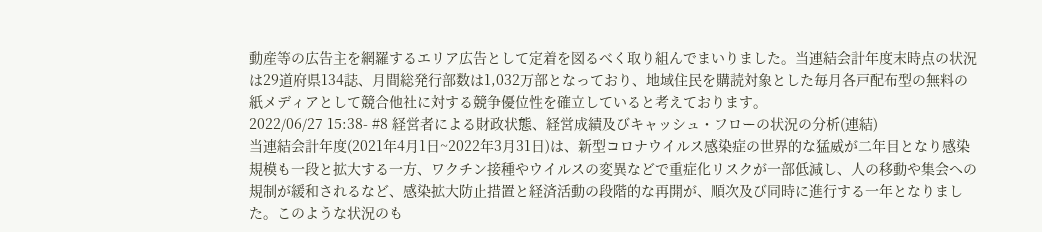動産等の広告主を網羅するエリア広告として定着を図るべく取り組んでまいりました。当連結会計年度末時点の状況は29道府県134誌、月間総発行部数は1,032万部となっており、地域住民を購読対象とした毎月各戸配布型の無料の紙メディアとして競合他社に対する競争優位性を確立していると考えております。
2022/06/27 15:38- #8 経営者による財政状態、経営成績及びキャッシュ・フローの状況の分析(連結)
当連結会計年度(2021年4月1日~2022年3月31日)は、新型コロナウイルス感染症の世界的な猛威が二年目となり感染規模も一段と拡大する一方、ワクチン接種やウイルスの変異などで重症化リスクが一部低減し、人の移動や集会への規制が緩和されるなど、感染拡大防止措置と経済活動の段階的な再開が、順次及び同時に進行する一年となりました。このような状況のも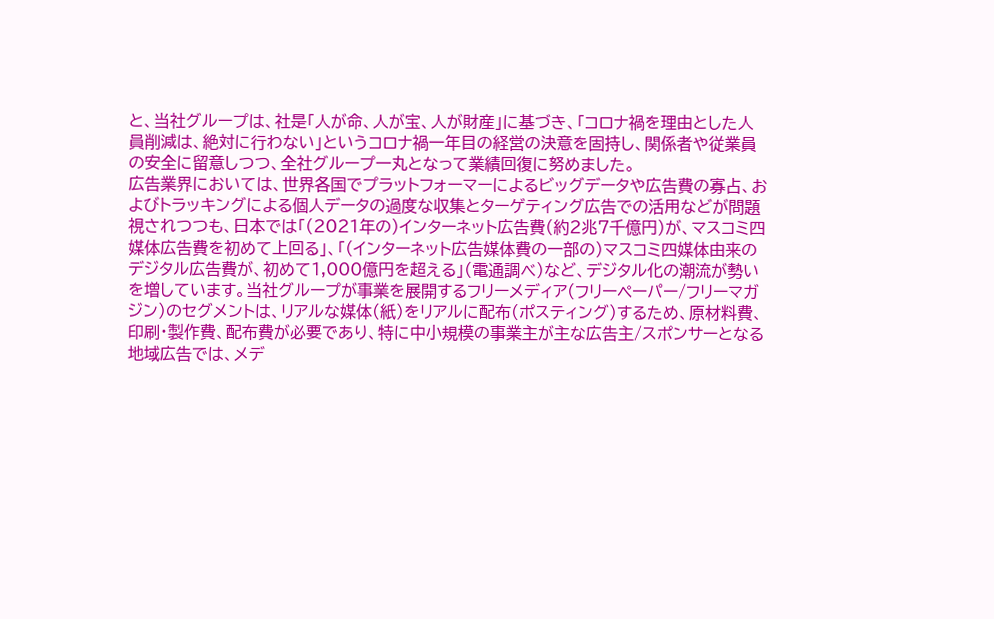と、当社グループは、社是「人が命、人が宝、人が財産」に基づき、「コロナ禍を理由とした人員削減は、絶対に行わない」というコロナ禍一年目の経営の決意を固持し、関係者や従業員の安全に留意しつつ、全社グループ一丸となって業績回復に努めました。
広告業界においては、世界各国でプラットフォーマーによるビッグデータや広告費の寡占、およびトラッキングによる個人データの過度な収集とターゲティング広告での活用などが問題視されつつも、日本では「(2021年の)インターネット広告費(約2兆7千億円)が、マスコミ四媒体広告費を初めて上回る」、「(インターネット広告媒体費の一部の)マスコミ四媒体由来のデジタル広告費が、初めて1,000億円を超える」(電通調べ)など、デジタル化の潮流が勢いを増しています。当社グループが事業を展開するフリーメディア(フリーペーパー/フリーマガジン)のセグメントは、リアルな媒体(紙)をリアルに配布(ポスティング)するため、原材料費、印刷・製作費、配布費が必要であり、特に中小規模の事業主が主な広告主/スポンサーとなる地域広告では、メデ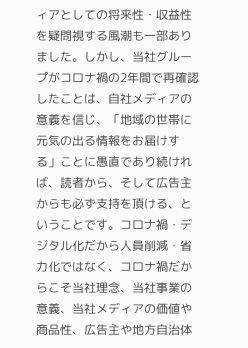ィアとしての将来性・収益性を疑問視する風潮も一部ありました。しかし、当社グループがコロナ禍の2年間で再確認したことは、自社メディアの意義を信じ、「地域の世帯に元気の出る情報をお届けする」ことに愚直であり続ければ、読者から、そして広告主からも必ず支持を頂ける、ということです。コロナ禍・デジタル化だから人員削減・省力化ではなく、コロナ禍だからこそ当社理念、当社事業の意義、当社メディアの価値や商品性、広告主や地方自治体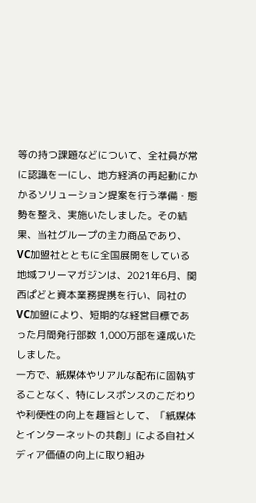等の持つ課題などについて、全社員が常に認識を一にし、地方経済の再起動にかかるソリューション提案を行う準備・態勢を整え、実施いたしました。その結果、当社グループの主力商品であり、VC加盟社とともに全国展開をしている地域フリーマガジンは、2021年6月、関西ぱどと資本業務提携を行い、同社のVC加盟により、短期的な経営目標であった月間発行部数 1,000万部を達成いたしました。
一方で、紙媒体やリアルな配布に固執することなく、特にレスポンスのこだわりや利便性の向上を趣旨として、「紙媒体とインターネットの共創」による自社メディア価値の向上に取り組み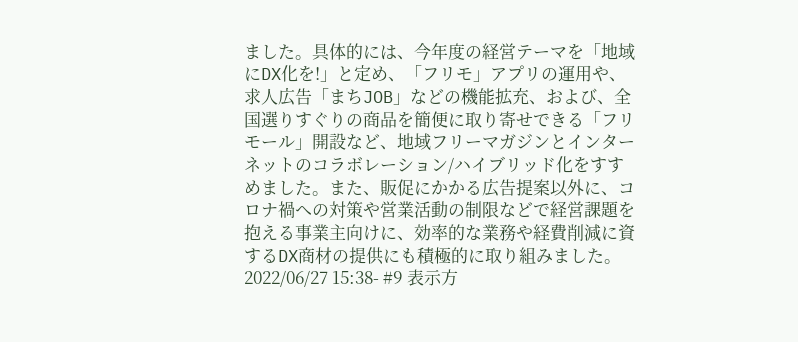ました。具体的には、今年度の経営テーマを「地域にDX化を!」と定め、「フリモ」アプリの運用や、求人広告「まちJOB」などの機能拡充、および、全国選りすぐりの商品を簡便に取り寄せできる「フリモール」開設など、地域フリーマガジンとインターネットのコラボレーション/ハイブリッド化をすすめました。また、販促にかかる広告提案以外に、コロナ禍への対策や営業活動の制限などで経営課題を抱える事業主向けに、効率的な業務や経費削減に資するDX商材の提供にも積極的に取り組みました。
2022/06/27 15:38- #9 表示方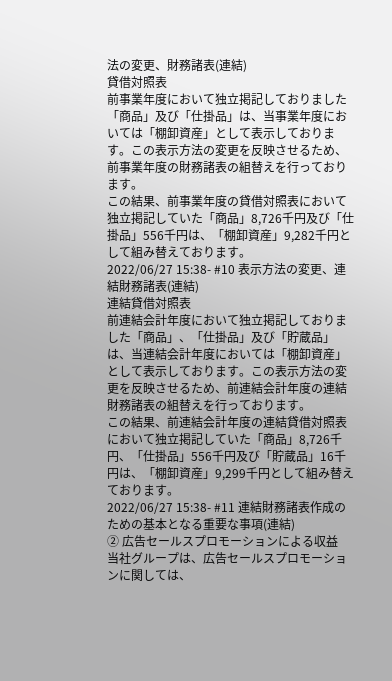法の変更、財務諸表(連結)
貸借対照表
前事業年度において独立掲記しておりました「商品」及び「仕掛品」は、当事業年度においては「棚卸資産」として表示しております。この表示方法の変更を反映させるため、前事業年度の財務諸表の組替えを行っております。
この結果、前事業年度の貸借対照表において独立掲記していた「商品」8,726千円及び「仕掛品」556千円は、「棚卸資産」9,282千円として組み替えております。
2022/06/27 15:38- #10 表示方法の変更、連結財務諸表(連結)
連結貸借対照表
前連結会計年度において独立掲記しておりました「商品」、「仕掛品」及び「貯蔵品」は、当連結会計年度においては「棚卸資産」として表示しております。この表示方法の変更を反映させるため、前連結会計年度の連結財務諸表の組替えを行っております。
この結果、前連結会計年度の連結貸借対照表において独立掲記していた「商品」8,726千円、「仕掛品」556千円及び「貯蔵品」16千円は、「棚卸資産」9,299千円として組み替えております。
2022/06/27 15:38- #11 連結財務諸表作成のための基本となる重要な事項(連結)
② 広告セールスプロモーションによる収益
当社グループは、広告セールスプロモーションに関しては、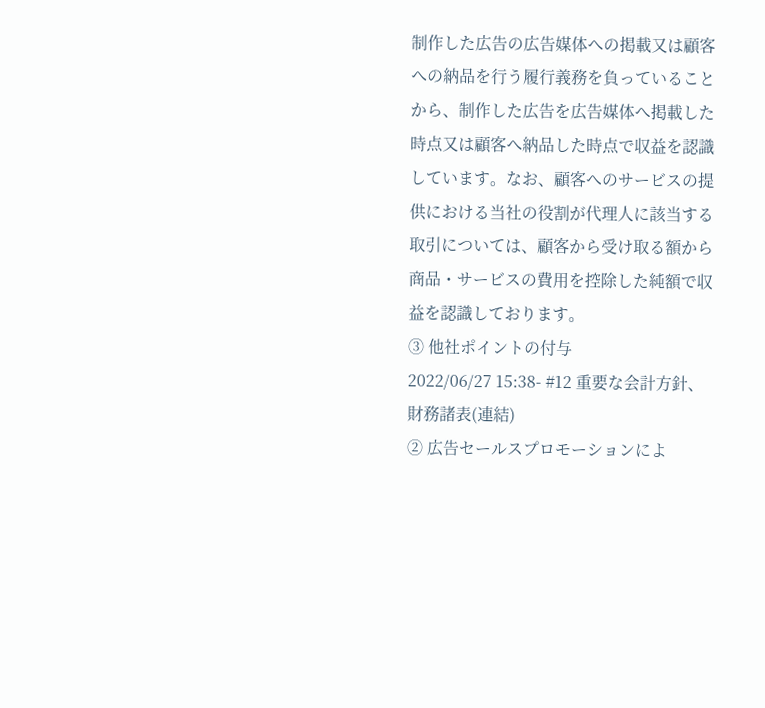制作した広告の広告媒体への掲載又は顧客への納品を行う履行義務を負っていることから、制作した広告を広告媒体へ掲載した時点又は顧客へ納品した時点で収益を認識しています。なお、顧客へのサービスの提供における当社の役割が代理人に該当する取引については、顧客から受け取る額から商品・サービスの費用を控除した純額で収益を認識しております。
③ 他社ポイントの付与
2022/06/27 15:38- #12 重要な会計方針、財務諸表(連結)
② 広告セールスプロモーションによ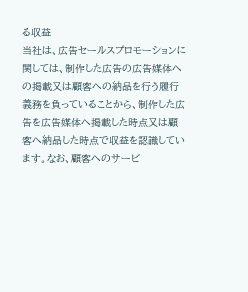る収益
当社は、広告セールスプロモーションに関しては、制作した広告の広告媒体への掲載又は顧客への納品を行う履行義務を負っていることから、制作した広告を広告媒体へ掲載した時点又は顧客へ納品した時点で収益を認識しています。なお、顧客へのサービ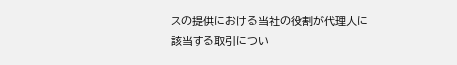スの提供における当社の役割が代理人に該当する取引につい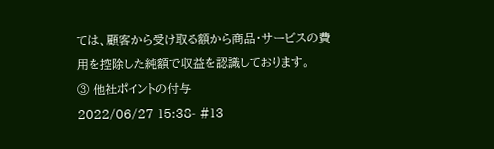ては、顧客から受け取る額から商品・サービスの費用を控除した純額で収益を認識しております。
③ 他社ポイントの付与
2022/06/27 15:38- #13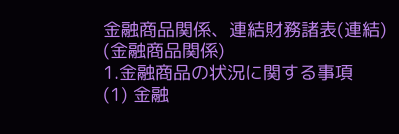金融商品関係、連結財務諸表(連結)
(金融商品関係)
1.金融商品の状況に関する事項
(1) 金融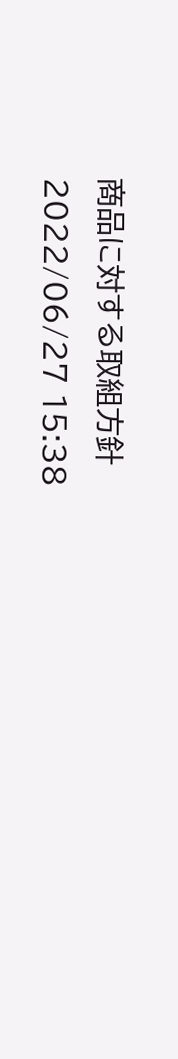商品に対する取組方針
2022/06/27 15:38